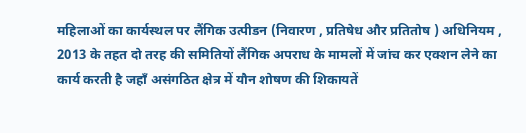महिलाओं का कार्यस्थल पर लैंगिक उत्पीडन (निवारण , प्रतिषेध और प्रतितोष ) अधिनियम , 2013 के तहत दो तरह की समितियों लैंगिक अपराध के मामलों में जांच कर एक्शन लेने का कार्य करती है जहाँ असंगठित क्षेत्र में यौन शोषण की शिकायतें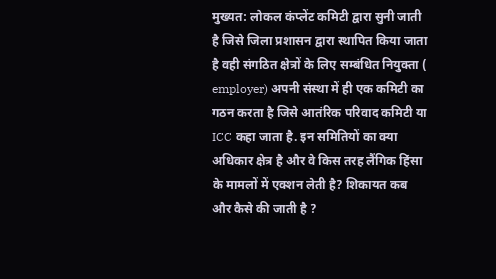मुख्यत: लोकल कंप्लेंट कमिटी द्वारा सुनी जाती है जिसे जिला प्रशासन द्वारा स्थापित किया जाता है वही संगठित क्षेत्रों के लिए सम्बंधित नियुक्ता ( employer) अपनी संस्था में ही एक कमिटी का गठन करता है जिसे आतंरिक परिवाद कमिटी या ICC कहा जाता है. इन समितियों का क्या अधिकार क्षेत्र है और वे किस तरह लैंगिक हिंसा के मामलों में एक्शन लेती है? शिकायत कब और कैसे की जाती है ?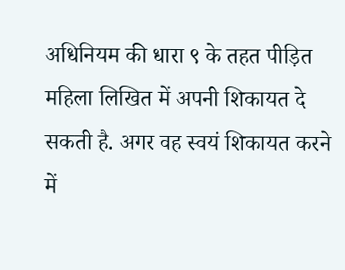अधिनियम की धारा ९ के तहत पीड़ित महिला लिखित में अपनी शिकायत दे सकती है. अगर वह स्वयं शिकायत करने में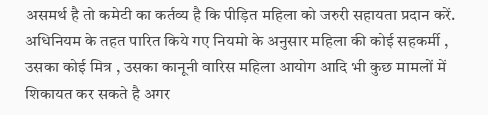असमर्थ है तो कमेटी का कर्तव्य है कि पीड़ित महिला को जरुरी सहायता प्रदान करें. अधिनियम के तहत पारित किये गए नियमो के अनुसार महिला की कोई सहकर्मी , उसका कोई मित्र , उसका कानूनी वारिस महिला आयोग आदि भी कुछ मामलों में शिकायत कर सकते है अगर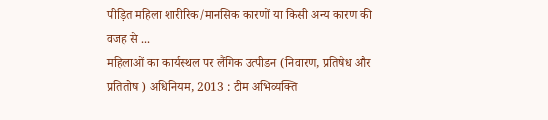पीड़ित महिला शारीरिक/मानसिक कारणों या किसी अन्य कारण की वजह से ...
महिलाओं का कार्यस्थल पर लैंगिक उत्पीडन (निवारण, प्रतिषेध और प्रतितोष ) अधिनियम, 2013 : टीम अभिव्यक्ति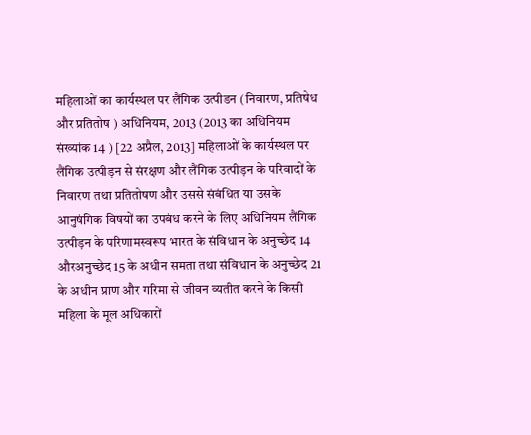महिलाओं का कार्यस्थल पर लैंगिक उत्पीडन (निवारण, प्रतिषेध और प्रतितोष ) अधिनियम, 2013 (2013 का अधिनियम संख्यांक 14 ) [22 अप्रैल, 2013] महिलाओं के कार्यस्थल पर लैंगिक उत्पीड़न से संरक्षण और लैंगिक उत्पीड़न के परिवादों के निवारण तथा प्रतितोषण और उससे संबंधित या उसके आनुषंगिक विषयों का उपबंध करने के लिए अधिनियम लैंगिक उत्पीड़न के परिणामस्वरूप भारत के संविधान के अनुच्छेद 14 औरअनुच्छेद 15 के अधीन समता तथा संविधान के अनुच्छेद 21 के अधीन प्राण और गरिमा से जीवन व्यतीत करने के किसी महिला के मूल अधिकारों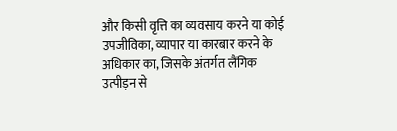और किसी वृत्ति का व्यवसाय करने या कोई उपजीविका, व्यापार या कारबार करने के अधिकार का, जिसके अंतर्गत लैंगिक उत्पीड़न से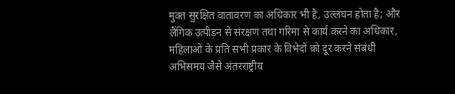मुक्त सुरक्षित वातावरण का अधिकार भी है, उल्लंघन होता है; और लैंगिक उत्पीड़न से संरक्षण तथा गरिमा से कार्य करने का अधिकार, महिलाओं के प्रति सभी प्रकार के विभेदों को दूर करने संबंधी अभिसमय जैसे अंतरराष्ट्रीय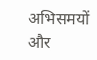अभिसमयों और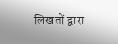लिखतों द्वारा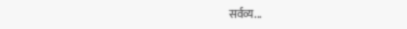सर्वव्य...